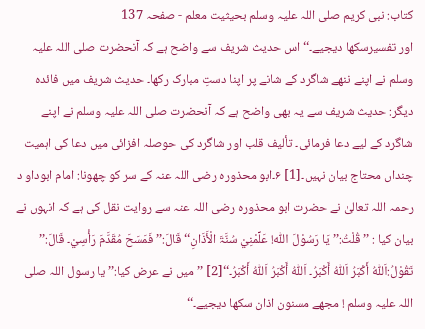کتاب: نبی کریم صلی اللہ علیہ وسلم بحیثیت معلم - صفحہ 137
اور تفسیرسکھا دیجیے۔‘‘ اس حدیث شریف سے واضح ہے کہ آنحضرت صلی اللہ علیہ وسلم نے اپنے ننھے شاگرد کے شانے پر اپنا دستِ مبارک رکھا۔ حدیث شریف میں فائدہ دیگر: حدیث شریف سے یہ بھی واضح ہے کہ آنحضرت صلی اللہ علیہ وسلم نے اپنے شاگرد کے لیے دعا فرمائی۔ تألیف قلب اور شاگرد کی حوصلہ افزائی میں دعا کی اہمیت چنداں محتاج بیان نہیں۔[1] ۶۔ابو محذورہ رضی اللہ عنہ کے سر کو چھونا: امام ابوداو د رحمہ اللہ تعالیٰ نے حضرت ابو محذورہ رضی اللہ عنہ سے روایت نقل کی ہے کہ انہوں نے بیان کیا : ’’ قُلْتُ:’’ یَا رَسُوْلَ اللّٰہ! عَلِّمْنِيْ سُنَّۃَ الْأَذَانِ‘‘ قَالَ:’’ فَمَسَحَ مُقَدَّمَ رَأْسِيْ۔ قَالَ:’’ تَقُوْلُ:اَللّٰہُ أَکْبَرُ اَللّٰہُ أَکْبَرُ۔ اَللّٰہُ أَکْبَرُ اَللّٰہُ أَکْبَرُ۔‘‘[2] ’’ میں نے عرض کیا:’’ یا رسول اللہ صلی اللہ علیہ وسلم ! مجھے مسنون اذان سکھا دیجیے۔‘‘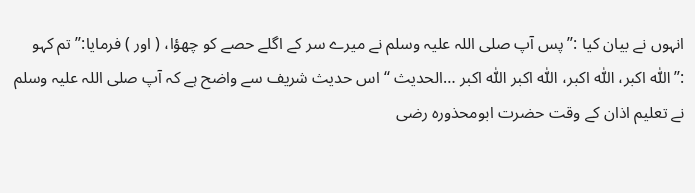انہوں نے بیان کیا :’’ پس آپ صلی اللہ علیہ وسلم نے میرے سر کے اگلے حصے کو چھؤا، ( اور ) فرمایا:’’ تم کہو :’’اللّٰه اکبر، اللّٰه اکبر، اللّٰه اکبر اللّٰه اکبر …الحدیث ‘‘ اس حدیث شریف سے واضح ہے کہ آپ صلی اللہ علیہ وسلم نے تعلیم اذان کے وقت حضرت ابومحذورہ رضی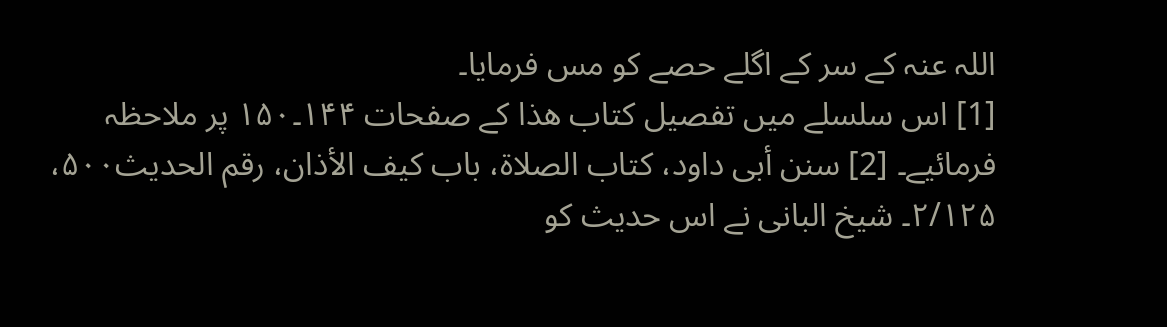اللہ عنہ کے سر کے اگلے حصے کو مس فرمایا۔
[1] اس سلسلے میں تفصیل کتاب ھذا کے صفحات ۱۴۴۔۱۵۰ پر ملاحظہ فرمائیے۔ [2] سنن أبی داود، کتاب الصلاۃ، باب کیف الأذان، رقم الحدیث۵۰۰، ۲/۱۲۵۔ شیخ البانی نے اس حدیث کو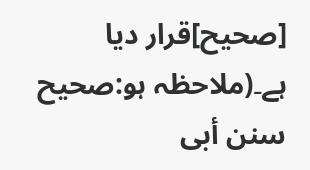[صحیح]قرار دیا ہے۔(ملاحظہ ہو:صحیح سنن أبی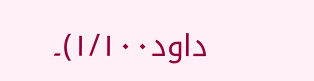داود۱/۱۰۰)۔